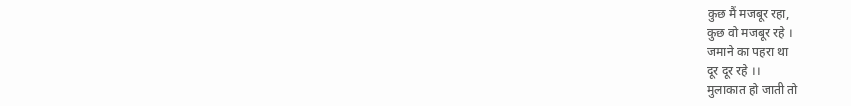कुछ मैं मजबूर रहा,
कुछ वो मजबूर रहे ।
जमाने का पहरा था
दूर दूर रहे ।।
मुलाकात हो जाती तो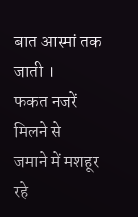बात आस्मां तक जाती ।
फकत नजरें मिलने से
जमाने में मशहूर रहे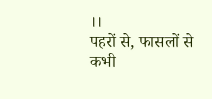।।
पहरों से, फासलों से
कभी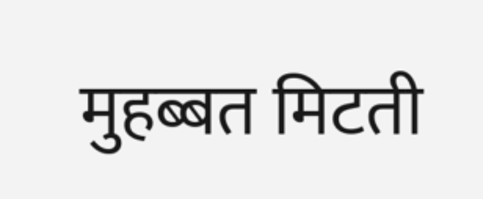मुहब्बत मिटती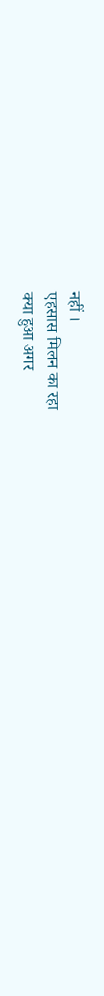नहीं ।
एहसास मिलन का रहा
क्या हुआ अगर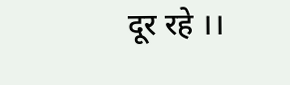दूर रहे ।।